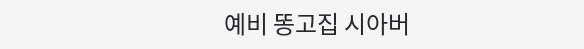예비 똥고집 시아버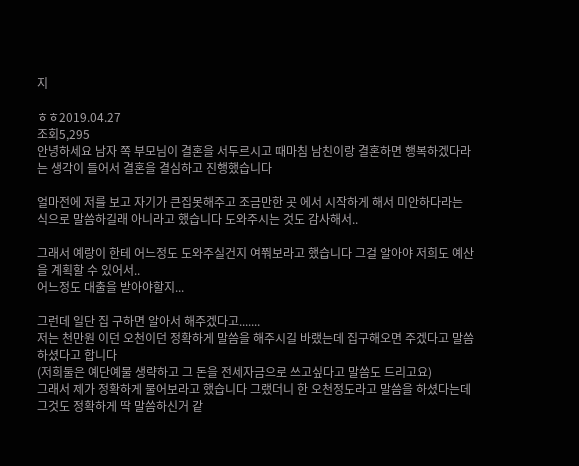지

ㅎㅎ2019.04.27
조회5,295
안녕하세요 남자 쪽 부모님이 결혼을 서두르시고 때마침 남친이랑 결혼하면 행복하겠다라는 생각이 들어서 결혼을 결심하고 진행했습니다

얼마전에 저를 보고 자기가 큰집못해주고 조금만한 곳 에서 시작하게 해서 미안하다라는 식으로 말씀하길래 아니라고 했습니다 도와주시는 것도 감사해서..

그래서 예랑이 한테 어느정도 도와주실건지 여쭤보라고 했습니다 그걸 알아야 저희도 예산을 계획할 수 있어서..
어느정도 대출을 받아야할지...

그런데 일단 집 구하면 알아서 해주겠다고.......
저는 천만원 이던 오천이던 정확하게 말씀을 해주시길 바랬는데 집구해오면 주겠다고 말씀하셨다고 합니다
(저희둘은 예단예물 생략하고 그 돈을 전세자금으로 쓰고싶다고 말씀도 드리고요)
그래서 제가 정확하게 물어보라고 했습니다 그랬더니 한 오천정도라고 말씀을 하셨다는데
그것도 정확하게 딱 말씀하신거 같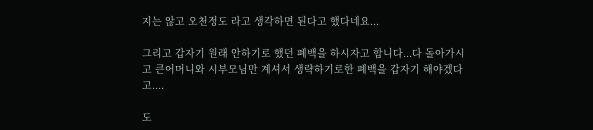지는 않고 오천정도 라고 생각하면 된다고 했다네요...

그리고 갑자기 원래 안하기로 했던 폐백을 하시자고 합니다...다 돌아가시고 큰어머니와 시부모님만 계셔서 생략하기로한 폐백을 갑자기 해야겠다고....

도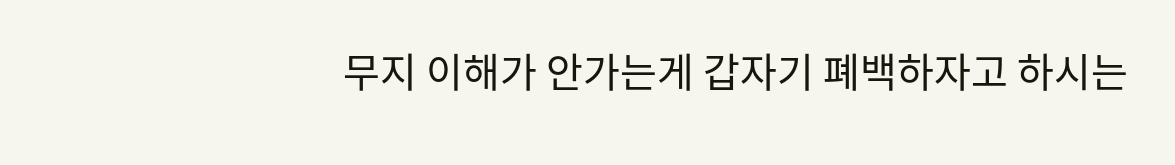무지 이해가 안가는게 갑자기 폐백하자고 하시는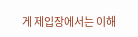게 제입장에서는 이해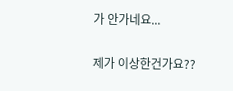가 안가네요...

제가 이상한건가요??